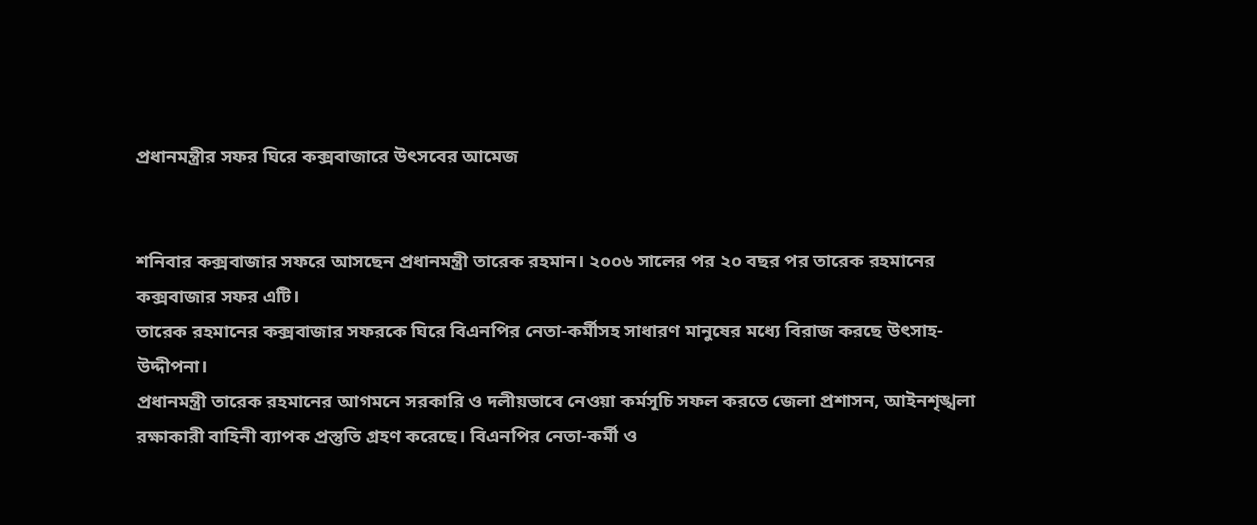প্রধানমন্ত্রীর সফর ঘিরে কক্সবাজারে উৎসবের আমেজ


শনিবার কক্সবাজার সফরে আসছেন প্রধানমন্ত্রী তারেক রহমান। ২০০৬ সালের পর ২০ বছর পর তারেক রহমানের কক্সবাজার সফর এটি।
তারেক রহমানের কক্সবাজার সফরকে ঘিরে বিএনপির নেতা-কর্মীসহ সাধারণ মানুষের মধ্যে বিরাজ করছে উৎসাহ-উদ্দীপনা।
প্রধানমন্ত্রী তারেক রহমানের আগমনে সরকারি ও দলীয়ভাবে নেওয়া কর্মসূচি সফল করতে জেলা প্রশাসন, আইনশৃঙ্খলা রক্ষাকারী বাহিনী ব্যাপক প্রস্তুতি গ্রহণ করেছে। বিএনপির নেতা-কর্মী ও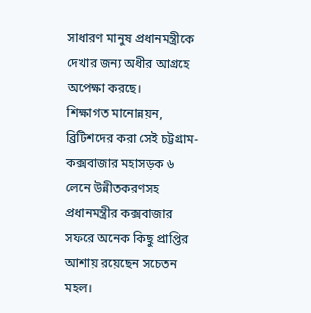সাধারণ মানুষ প্রধানমন্ত্রীকে দেখার জন্য অধীর আগ্রহে অপেক্ষা করছে।
শিক্ষাগত মানোন্নয়ন, ব্রিটিশদের করা সেই চট্টগ্রাম-কক্সবাজার মহাসড়ক ৬ লেনে উন্নীতকরণসহ প্রধানমন্ত্রীর কক্সবাজার সফরে অনেক কিছু প্রাপ্তির আশায় রয়েছেন সচেতন মহল।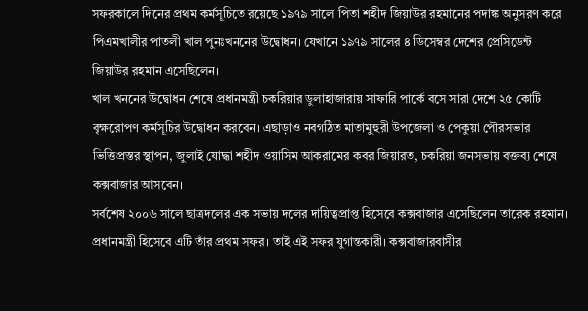সফরকালে দিনের প্রথম কর্মসূচিতে রয়েছে ১৯৭৯ সালে পিতা শহীদ জিয়াউর রহমানের পদাঙ্ক অনুসরণ করে পিএমখালীর পাতলী খাল পুনঃখননের উদ্বোধন। যেখানে ১৯৭৯ সালের ৪ ডিসেম্বর দেশের প্রেসিডেন্ট জিয়াউর রহমান এসেছিলেন।
খাল খননের উদ্বোধন শেষে প্রধানমন্ত্রী চকরিয়ার ডুলাহাজারায় সাফারি পার্কে বসে সারা দেশে ২৫ কোটি বৃক্ষরোপণ কর্মসূচির উদ্বোধন করবেন। এছাড়াও নবগঠিত মাতামুহুরী উপজেলা ও পেকুয়া পৌরসভার ভিত্তিপ্রস্তর স্থাপন, জুলাই যোদ্ধা শহীদ ওয়াসিম আকরামের কবর জিয়ারত, চকরিয়া জনসভায় বক্তব্য শেষে কক্সবাজার আসবেন।
সর্বশেষ ২০০৬ সালে ছাত্রদলের এক সভায় দলের দায়িত্বপ্রাপ্ত হিসেবে কক্সবাজার এসেছিলেন তারেক রহমান। প্রধানমন্ত্রী হিসেবে এটি তাঁর প্রথম সফর। তাই এই সফর যুগান্তকারী। কক্সবাজারবাসীর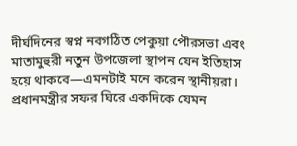দীর্ঘদিনের স্বপ্ন নবগঠিত পেকুয়া পৌরসভা এবং মাতামুহুরী নতুন উপজেলা স্থাপন যেন ইতিহাস হয়ে থাকবে—এমনটাই মনে করেন স্থানীয়রা।
প্রধানমন্ত্রীর সফর ঘিরে একদিকে যেমন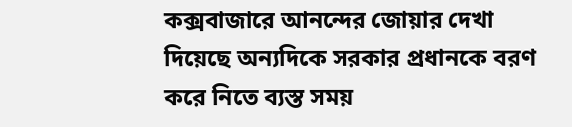কক্সবাজারে আনন্দের জোয়ার দেখা দিয়েছে অন্যদিকে সরকার প্রধানকে বরণ করে নিতে ব্যস্ত সময়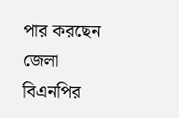পার করছেন জেলা বিএনপির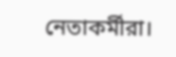নেতাকর্মীরা।